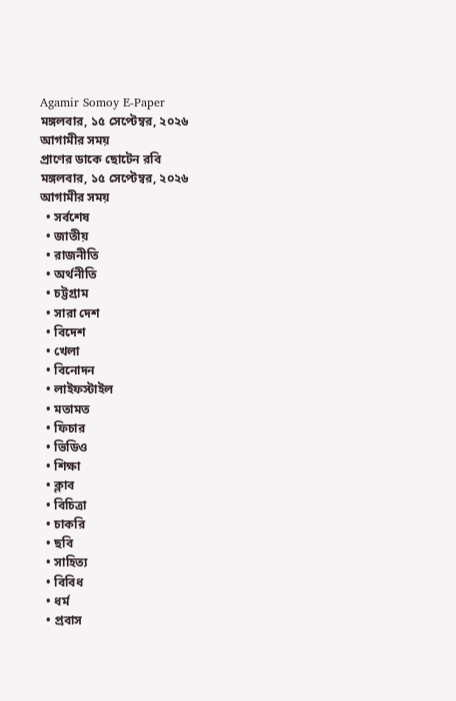Agamir Somoy E-Paper
মঙ্গলবার, ১৫ সেপ্টেম্বর, ২০২৬
আগামীর সময়
প্রাণের ডাকে ছোটেন রবি
মঙ্গলবার, ১৫ সেপ্টেম্বর, ২০২৬
আগামীর সময়
  • সর্বশেষ
  • জাতীয়
  • রাজনীতি
  • অর্থনীতি
  • চট্টগ্রাম
  • সারা দেশ
  • বিদেশ
  • খেলা
  • বিনোদন
  • লাইফস্টাইল
  • মতামত
  • ফিচার
  • ভিডিও
  • শিক্ষা
  • ক্লাব
  • বিচিত্রা
  • চাকরি
  • ছবি
  • সাহিত্য
  • বিবিধ
  • ধর্ম
  • প্রবাস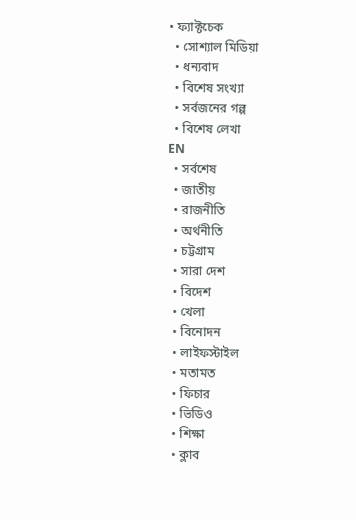• ফ্যাক্টচেক
  • সোশ্যাল মিডিয়া
  • ধন্যবাদ
  • বিশেষ সংখ্যা
  • সর্বজনের গল্প
  • বিশেষ লেখা
EN
  • সর্বশেষ
  • জাতীয়
  • রাজনীতি
  • অর্থনীতি
  • চট্টগ্রাম
  • সারা দেশ
  • বিদেশ
  • খেলা
  • বিনোদন
  • লাইফস্টাইল
  • মতামত
  • ফিচার
  • ভিডিও
  • শিক্ষা
  • ক্লাব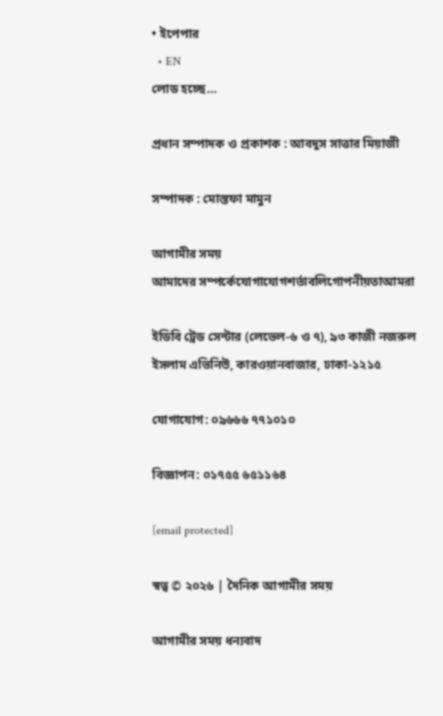• ইপেপার
  • EN
লোড হচ্ছে…

প্রধান সম্পাদক ও প্রকাশক : আবদুস সাত্তার মিয়াজী

সম্পাদক : মোস্তফা মামুন

আগামীর সময়
আমাদের সম্পর্কেযোগাযোগশর্তাবলিগোপনীয়তাআমরা

ইডিবি ট্রেড সেন্টার (লেভেল-৬ ও ৭), ৯৩ কাজী নজরুল ইসলাম এভিনিউ, কারওয়ানবাজার, ঢাকা-১২১৫

যোগাযোগ: ০৯৬৬৬ ৭৭১০১০

বিজ্ঞাপন: ০১৭৫৫ ৬৫১১৬৪

[email protected]

স্বত্ব © ২০২৬ | দৈনিক আগামীর সময়

আগামীর সময় ধন্যবাদ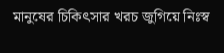মানুষের চিকিৎসার খরচ জুগিয়ে নিঃস্ব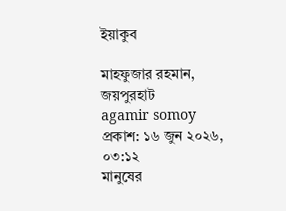ইয়াকুব

মাহফুজার রহমান, জয়পুরহাট
agamir somoy
প্রকাশ: ১৬ জুন ২০২৬, ০৩:১২
মানুষের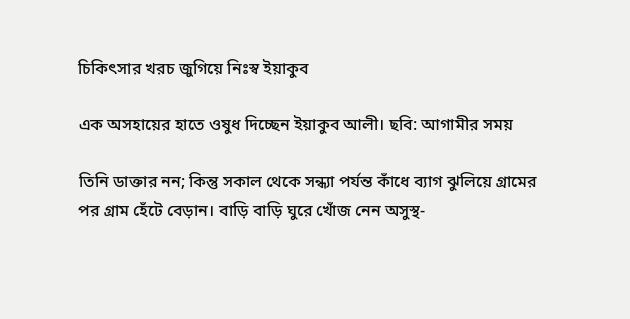চিকিৎসার খরচ জুগিয়ে নিঃস্ব ইয়াকুব

এক অসহায়ের হাতে ওষুধ দিচ্ছেন ইয়াকুব আলী। ছবি: আগামীর সময়

তিনি ডাক্তার নন; কিন্তু সকাল থেকে সন্ধ্যা পর্যন্ত কাঁধে ব্যাগ ঝুলিয়ে গ্রামের পর গ্রাম হেঁটে বেড়ান। বাড়ি বাড়ি ঘুরে খোঁজ নেন অসুস্থ-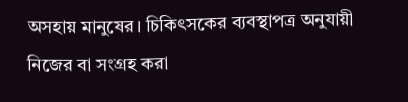অসহায় মানুষের। চিকিৎসকের ব্যবস্থাপত্র অনুযায়ী নিজের বা সংগ্রহ করা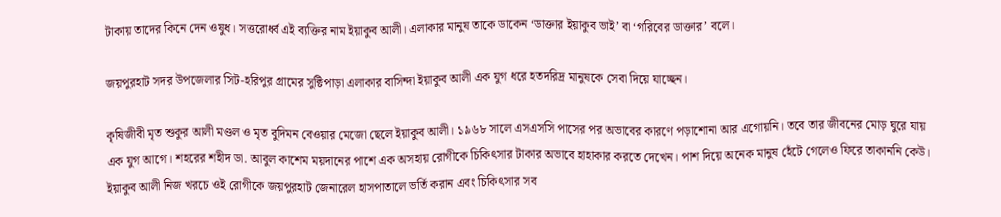টাকায় তাদের কিনে দেন ওষুধ। সত্তরোর্ধ্ব এই ব্যক্তির নাম ইয়াকুব আলী। এলাকার মানুষ তাকে ডাকেন ‘ডাক্তার ইয়াকুব ভাই’ বা ‘গরিবের ডাক্তার’ বলে।

জয়পুরহাট সদর উপজেলার সিট-হরিপুর গ্রামের সুক্টিপাড়া এলাকার বাসিন্দা ইয়াকুব আলী এক যুগ ধরে হতদরিদ্র মানুষকে সেবা দিয়ে যাচ্ছেন।

কৃষিজীবী মৃত শুকুর আলী মণ্ডল ও মৃত বুদিমন বেওয়ার মেজো ছেলে ইয়াকুব আলী। ১৯৬৮ সালে এসএসসি পাসের পর অভাবের কারণে পড়াশোনা আর এগোয়নি। তবে তার জীবনের মোড় ঘুরে যায় এক যুগ আগে। শহরের শহীদ ডা. আবুল কাশেম ময়দানের পাশে এক অসহায় রোগীকে চিকিৎসার টাকার অভাবে হাহাকার করতে দেখেন। পাশ দিয়ে অনেক মানুষ হেঁটে গেলেও ফিরে তাকাননি কেউ। ইয়াকুব আলী নিজ খরচে ওই রোগীকে জয়পুরহাট জেনারেল হাসপাতালে ভর্তি করান এবং চিকিৎসার সব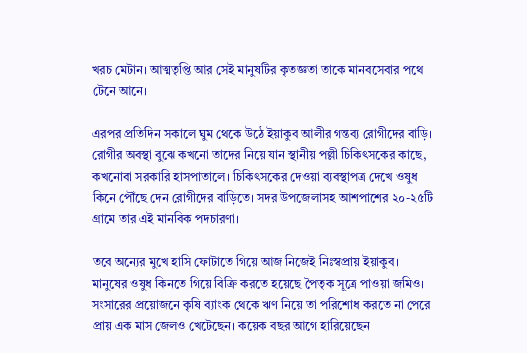খরচ মেটান। আত্মতৃপ্তি আর সেই মানুষটির কৃতজ্ঞতা তাকে মানবসেবার পথে টেনে আনে।

এরপর প্রতিদিন সকালে ঘুম থেকে উঠে ইয়াকুব আলীর গন্তব্য রোগীদের বাড়ি। রোগীর অবস্থা বুঝে কখনো তাদের নিয়ে যান স্থানীয় পল্লী চিকিৎসকের কাছে, কখনোবা সরকারি হাসপাতালে। চিকিৎসকের দেওয়া ব্যবস্থাপত্র দেখে ওষুধ কিনে পৌঁছে দেন রোগীদের বাড়িতে। সদর উপজেলাসহ আশপাশের ২০-২৫টি গ্রামে তার এই মানবিক পদচারণা।

তবে অন্যের মুখে হাসি ফোটাতে গিয়ে আজ নিজেই নিঃস্বপ্রায় ইয়াকুব। মানুষের ওষুধ কিনতে গিয়ে বিক্রি করতে হয়েছে পৈতৃক সূত্রে পাওয়া জমিও। সংসারের প্রয়োজনে কৃষি ব্যাংক থেকে ঋণ নিয়ে তা পরিশোধ করতে না পেরে প্রায় এক মাস জেলও খেটেছেন। কয়েক বছর আগে হারিয়েছেন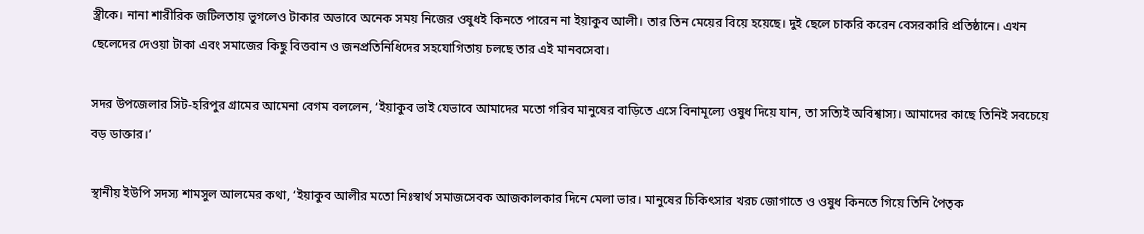স্ত্রীকে। নানা শারীরিক জটিলতায় ভুগলেও টাকার অভাবে অনেক সময় নিজের ওষুধই কিনতে পারেন না ইয়াকুব আলী। তার তিন মেয়ের বিয়ে হয়েছে। দুই ছেলে চাকরি করেন বেসরকারি প্রতিষ্ঠানে। এখন ছেলেদের দেওয়া টাকা এবং সমাজের কিছু বিত্তবান ও জনপ্রতিনিধিদের সহযোগিতায় চলছে তার এই মানবসেবা।

সদর উপজেলার সিট-হরিপুর গ্রামের আমেনা বেগম বললেন, ‘ইয়াকুব ভাই যেভাবে আমাদের মতো গরিব মানুষের বাড়িতে এসে বিনামূল্যে ওষুধ দিয়ে যান, তা সত্যিই অবিশ্বাস্য। আমাদের কাছে তিনিই সবচেয়ে বড় ডাক্তার।’

স্থানীয় ইউপি সদস্য শামসুল আলমের কথা, ‘ইয়াকুব আলীর মতো নিঃস্বার্থ সমাজসেবক আজকালকার দিনে মেলা ভার। মানুষের চিকিৎসার খরচ জোগাতে ও ওষুধ কিনতে গিয়ে তিনি পৈতৃক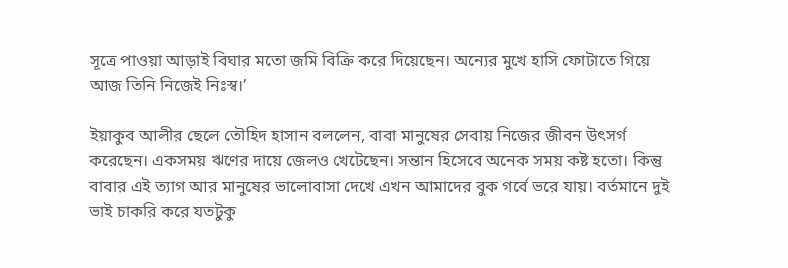সূত্রে পাওয়া আড়াই বিঘার মতো জমি বিক্রি করে দিয়েছেন। অন্যের মুখে হাসি ফোটাতে গিয়ে আজ তিনি নিজেই নিঃস্ব।’

ইয়াকুব আলীর ছেলে তৌহিদ হাসান বললেন, বাবা মানুষের সেবায় নিজের জীবন উৎসর্গ করেছেন। একসময় ঋণের দায়ে জেলও খেটেছেন। সন্তান হিসেবে অনেক সময় কষ্ট হতো। কিন্তু বাবার এই ত্যাগ আর মানুষের ভালোবাসা দেখে এখন আমাদের বুক গর্বে ভরে যায়। বর্তমানে দুই ভাই চাকরি করে যতটুকু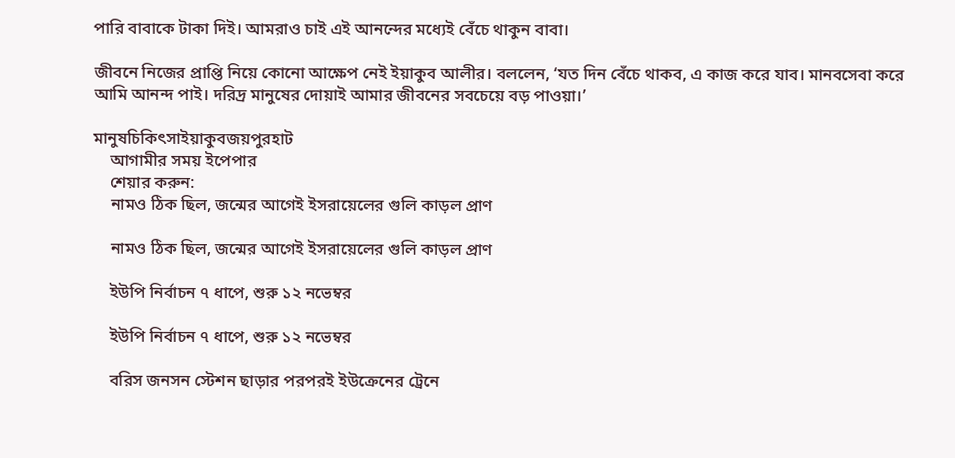পারি বাবাকে টাকা দিই। আমরাও চাই এই আনন্দের মধ্যেই বেঁচে থাকুন বাবা।

জীবনে নিজের প্রাপ্তি নিয়ে কোনো আক্ষেপ নেই ইয়াকুব আলীর। বললেন, ‘যত দিন বেঁচে থাকব, এ কাজ করে যাব। মানবসেবা করে আমি আনন্দ পাই। দরিদ্র মানুষের দোয়াই আমার জীবনের সবচেয়ে বড় পাওয়া।’

মানুষচিকিৎসাইয়াকুবজয়পুরহাট
    আগামীর সময় ইপেপার
    শেয়ার করুন:
    নামও ঠিক ছিল, জন্মের আগেই ইসরায়েলের গুলি কাড়ল প্রাণ

    নামও ঠিক ছিল, জন্মের আগেই ইসরায়েলের গুলি কাড়ল প্রাণ

    ইউপি নির্বাচন ৭ ধাপে, শুরু ১২ নভেম্বর

    ইউপি নির্বাচন ৭ ধাপে, শুরু ১২ নভেম্বর

    বরিস জনসন স্টেশন ছাড়ার পরপরই ইউক্রেনের ট্রেনে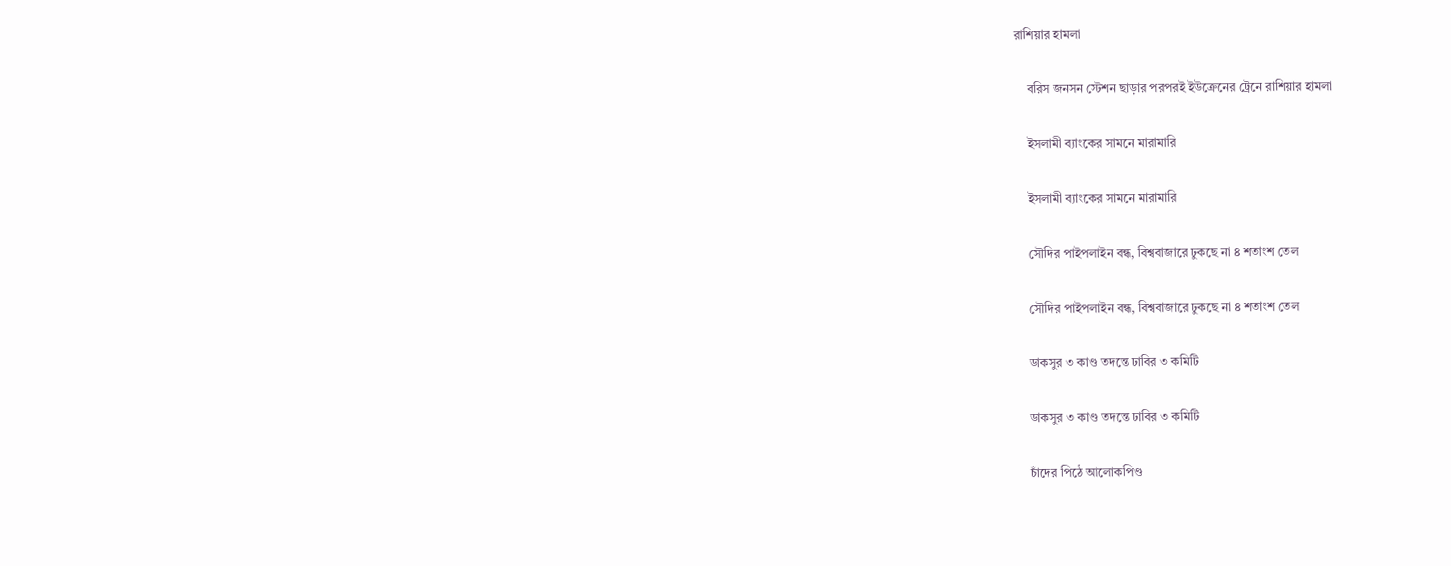রাশিয়ার হামলা

    বরিস জনসন স্টেশন ছাড়ার পরপরই ইউক্রেনের ট্রেনে রাশিয়ার হামলা

    ইসলামী ব্যাংকের সামনে মারামারি

    ইসলামী ব্যাংকের সামনে মারামারি

    সৌদির পাইপলাইন বন্ধ, বিশ্ববাজারে ঢুকছে না ৪ শতাংশ তেল

    সৌদির পাইপলাইন বন্ধ, বিশ্ববাজারে ঢুকছে না ৪ শতাংশ তেল

    ডাকসুর ৩ কাণ্ড তদন্তে ঢাবির ৩ কমিটি

    ডাকসুর ৩ কাণ্ড তদন্তে ঢাবির ৩ কমিটি

    চাঁদের পিঠে আলোকপিণ্ড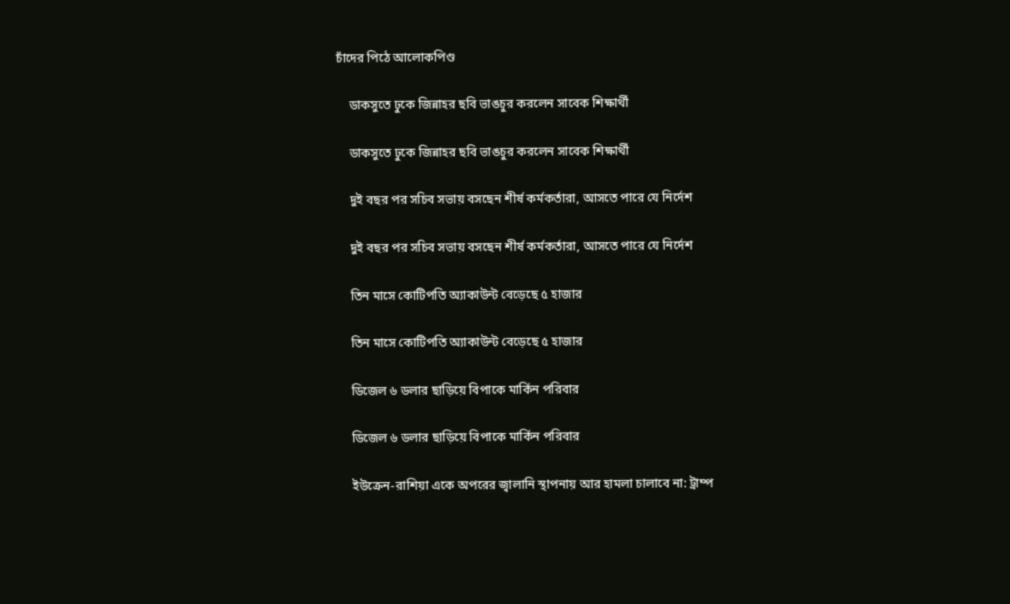চাঁদের পিঠে আলোকপিণ্ড

    ডাকসুতে ঢুকে জিন্নাহর ছবি ভাঙচুর করলেন সাবেক শিক্ষার্থী

    ডাকসুতে ঢুকে জিন্নাহর ছবি ভাঙচুর করলেন সাবেক শিক্ষার্থী

    দুই বছর পর সচিব সভায় বসছেন শীর্ষ কর্মকর্তারা, আসতে পারে যে নির্দেশ

    দুই বছর পর সচিব সভায় বসছেন শীর্ষ কর্মকর্তারা, আসতে পারে যে নির্দেশ

    তিন মাসে কোটিপতি অ্যাকাউন্ট বেড়েছে ৫ হাজার

    তিন মাসে কোটিপতি অ্যাকাউন্ট বেড়েছে ৫ হাজার

    ডিজেল ৬ ডলার ছাড়িয়ে বিপাকে মার্কিন পরিবার

    ডিজেল ৬ ডলার ছাড়িয়ে বিপাকে মার্কিন পরিবার

    ইউক্রেন-রাশিয়া একে অপরের জ্বালানি স্থাপনায় আর হামলা চালাবে না: ট্রাম্প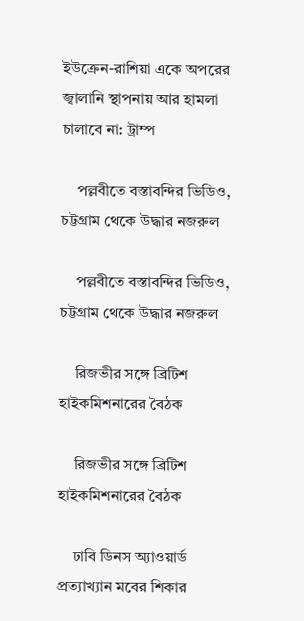ইউক্রেন-রাশিয়া একে অপরের জ্বালানি স্থাপনায় আর হামলা চালাবে না: ট্রাম্প

    পল্লবীতে বস্তাবন্দির ভিডিও, চট্টগ্রাম থেকে উদ্ধার নজরুল

    পল্লবীতে বস্তাবন্দির ভিডিও, চট্টগ্রাম থেকে উদ্ধার নজরুল

    রিজভীর সঙ্গে ব্রিটিশ হাইকমিশনারের বৈঠক

    রিজভীর সঙ্গে ব্রিটিশ হাইকমিশনারের বৈঠক

    ঢাবি ডিনস অ্যাওয়ার্ড প্রত্যাখ্যান মবের শিকার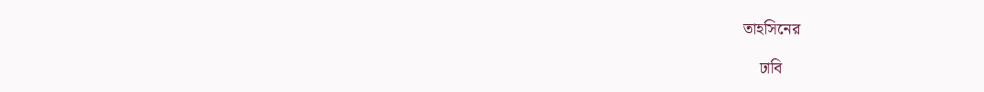তাহসিনের

    ঢাবি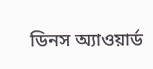ডিনস অ্যাওয়ার্ড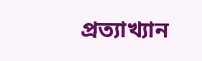প্রত্যাখ্যান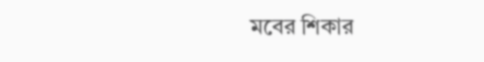মবের শিকার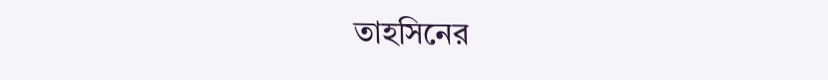তাহসিনের